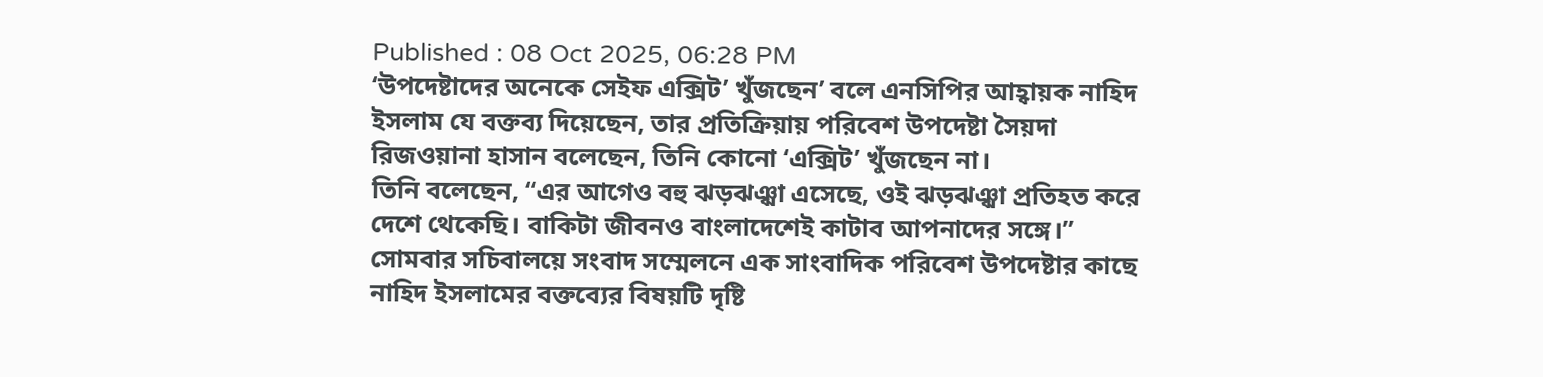Published : 08 Oct 2025, 06:28 PM
‘উপদেষ্টাদের অনেকে সেইফ এক্সিট’ খুঁজছেন’ বলে এনসিপির আহ্বায়ক নাহিদ ইসলাম যে বক্তব্য দিয়েছেন, তার প্রতিক্রিয়ায় পরিবেশ উপদেষ্টা সৈয়দা রিজওয়ানা হাসান বলেছেন, তিনি কোনো ‘এক্সিট’ খুঁজছেন না।
তিনি বলেছেন, “এর আগেও বহু ঝড়ঝঞ্ঝা এসেছে, ওই ঝড়ঝঞ্ঝা প্রতিহত করে দেশে থেকেছি। বাকিটা জীবনও বাংলাদেশেই কাটাব আপনাদের সঙ্গে।”
সোমবার সচিবালয়ে সংবাদ সম্মেলনে এক সাংবাদিক পরিবেশ উপদেষ্টার কাছে নাহিদ ইসলামের বক্তব্যের বিষয়টি দৃষ্টি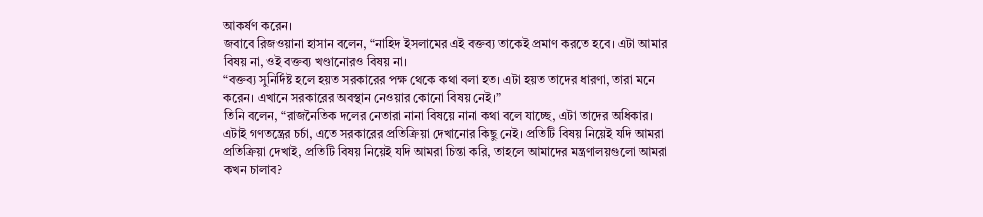আকর্ষণ করেন।
জবাবে রিজওয়ানা হাসান বলেন, “নাহিদ ইসলামের এই বক্তব্য তাকেই প্রমাণ করতে হবে। এটা আমার বিষয় না, ওই বক্তব্য খণ্ডানোরও বিষয় না।
“বক্তব্য সুনির্দিষ্ট হলে হয়ত সরকারের পক্ষ থেকে কথা বলা হত। এটা হয়ত তাদের ধারণা, তারা মনে করেন। এখানে সরকারের অবস্থান নেওয়ার কোনো বিষয় নেই।”
তিনি বলেন, “রাজনৈতিক দলের নেতারা নানা বিষয়ে নানা কথা বলে যাচ্ছে, এটা তাদের অধিকার। এটাই গণতন্ত্রের চর্চা, এতে সরকারের প্রতিক্রিয়া দেখানোর কিছু নেই। প্রতিটি বিষয় নিয়েই যদি আমরা প্রতিক্রিয়া দেখাই, প্রতিটি বিষয় নিয়েই যদি আমরা চিন্তা করি, তাহলে আমাদের মন্ত্রণালয়গুলো আমরা কখন চালাব?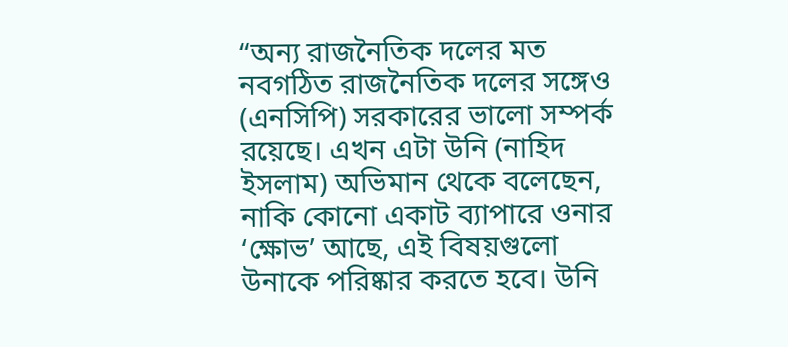“অন্য রাজনৈতিক দলের মত নবগঠিত রাজনৈতিক দলের সঙ্গেও (এনসিপি) সরকারের ভালো সম্পর্ক রয়েছে। এখন এটা উনি (নাহিদ ইসলাম) অভিমান থেকে বলেছেন, নাকি কোনো একাট ব্যাপারে ওনার ‘ক্ষোভ’ আছে, এই বিষয়গুলো উনাকে পরিষ্কার করতে হবে। উনি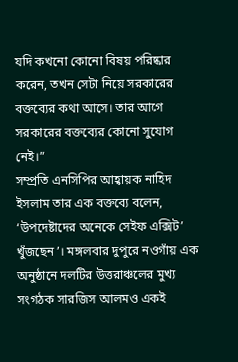যদি কখনো কোনো বিষয় পরিষ্কার করেন, তখন সেটা নিয়ে সরকারের বক্তব্যের কথা আসে। তার আগে সরকারের বক্তব্যের কোনো সুযোগ নেই।”
সম্প্রতি এনসিপির আহ্বায়ক নাহিদ ইসলাম তার এক বক্তব্যে বলেন, ‘উপদেষ্টাদের অনেকে সেইফ এক্সিট’ খুঁজছেন’। মঙ্গলবার দুপুরে নওগাঁয় এক অনুষ্ঠানে দলটির উত্তরাঞ্চলের মুখ্য সংগঠক সারজিস আলমও একই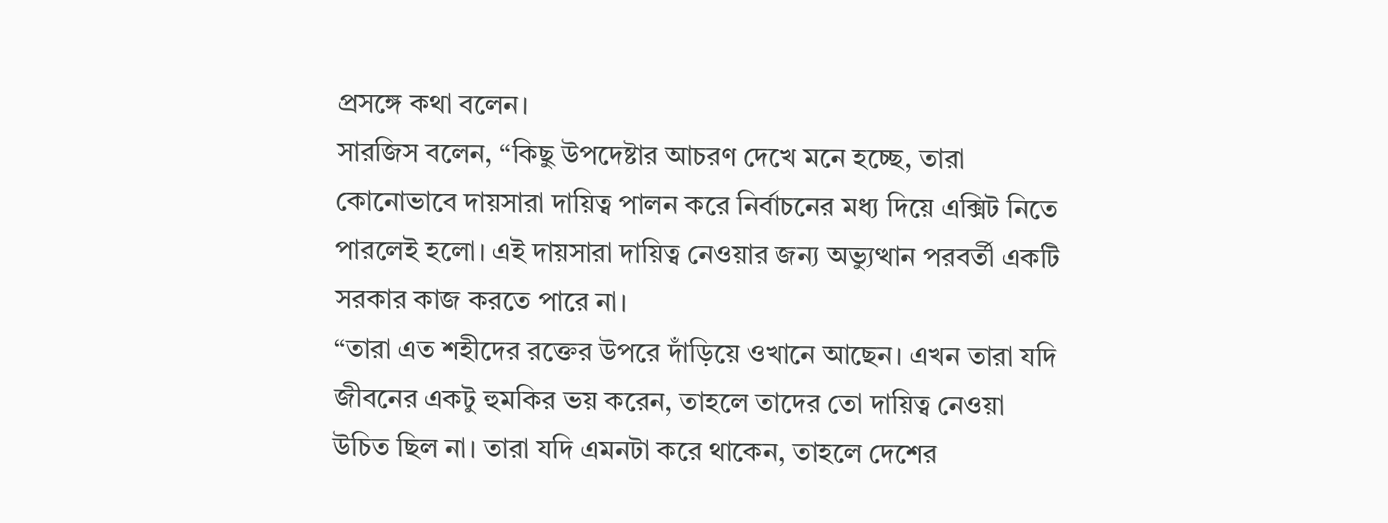প্রসঙ্গে কথা বলেন।
সারজিস বলেন, “কিছু উপদেষ্টার আচরণ দেখে মনে হচ্ছে, তারা কোনোভাবে দায়সারা দায়িত্ব পালন করে নির্বাচনের মধ্য দিয়ে এক্সিট নিতে পারলেই হলো। এই দায়সারা দায়িত্ব নেওয়ার জন্য অভ্যুত্থান পরবর্তী একটি সরকার কাজ করতে পারে না।
“তারা এত শহীদের রক্তের উপরে দাঁড়িয়ে ওখানে আছেন। এখন তারা যদি জীবনের একটু হুমকির ভয় করেন, তাহলে তাদের তো দায়িত্ব নেওয়া উচিত ছিল না। তারা যদি এমনটা করে থাকেন, তাহলে দেশের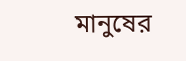মানুষের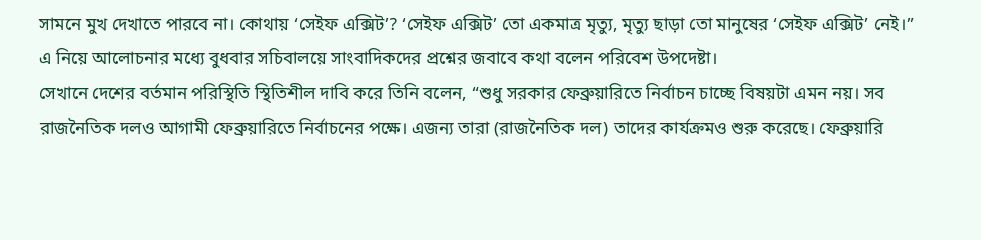সামনে মুখ দেখাতে পারবে না। কোথায় ‘সেইফ এক্সিট’? ‘সেইফ এক্সিট’ তো একমাত্র মৃত্যু, মৃত্যু ছাড়া তো মানুষের ‘সেইফ এক্সিট’ নেই।”
এ নিয়ে আলোচনার মধ্যে বুধবার সচিবালয়ে সাংবাদিকদের প্রশ্নের জবাবে কথা বলেন পরিবেশ উপদেষ্টা।
সেখানে দেশের বর্তমান পরিস্থিতি স্থিতিশীল দাবি করে তিনি বলেন, “শুধু সরকার ফেব্রুয়ারিতে নির্বাচন চাচ্ছে বিষয়টা এমন নয়। সব রাজনৈতিক দলও আগামী ফেব্রুয়ারিতে নির্বাচনের পক্ষে। এজন্য তারা (রাজনৈতিক দল) তাদের কার্যক্রমও শুরু করেছে। ফেব্রুয়ারি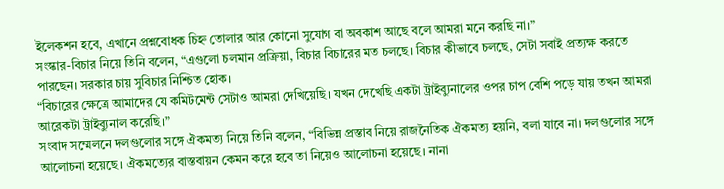ইলেকশন হবে, এখানে প্রশ্নবোধক চিহ্ন তোলার আর কোনো সুযোগ বা অবকাশ আছে বলে আমরা মনে করছি না।”
সংস্কার-বিচার নিয়ে তিনি বলেন, “এগুলো চলমান প্রক্রিয়া, বিচার বিচারের মত চলছে। বিচার কীভাবে চলছে, সেটা সবাই প্রত্যক্ষ করতে পারছেন। সরকার চায় সুবিচার নিশ্চিত হোক।
“বিচারের ক্ষেত্রে আমাদের যে কমিটমেন্ট সেটাও আমরা দেখিয়েছি। যখন দেখেছি একটা ট্রাইব্যুনালের ওপর চাপ বেশি পড়ে যায় তখন আমরা আরেকটা ট্রাইব্যুনাল করেছি।”
সংবাদ সম্মেলনে দলগুলোর সঙ্গে ঐকমত্য নিয়ে তিনি বলেন, “বিভিন্ন প্রস্তাব নিয়ে রাজনৈতিক ঐকমত্য হয়নি, বলা যাবে না। দলগুলোর সঙ্গে আলোচনা হয়েছে। ঐকমত্যের বাস্তবায়ন কেমন করে হবে তা নিয়েও আলোচনা হয়েছে। নানা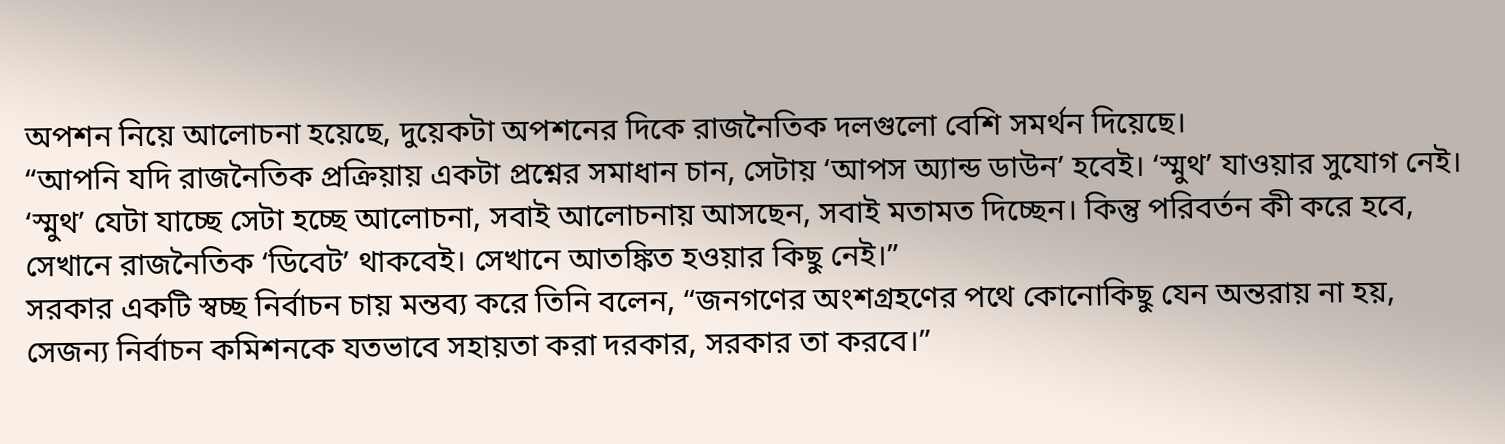অপশন নিয়ে আলোচনা হয়েছে, দুয়েকটা অপশনের দিকে রাজনৈতিক দলগুলো বেশি সমর্থন দিয়েছে।
“আপনি যদি রাজনৈতিক প্রক্রিয়ায় একটা প্রশ্নের সমাধান চান, সেটায় ‘আপস অ্যান্ড ডাউন’ হবেই। ‘স্মুথ’ যাওয়ার সুযোগ নেই। ‘স্মুথ’ যেটা যাচ্ছে সেটা হচ্ছে আলোচনা, সবাই আলোচনায় আসছেন, সবাই মতামত দিচ্ছেন। কিন্তু পরিবর্তন কী করে হবে, সেখানে রাজনৈতিক ‘ডিবেট’ থাকবেই। সেখানে আতঙ্কিত হওয়ার কিছু নেই।”
সরকার একটি স্বচ্ছ নির্বাচন চায় মন্তব্য করে তিনি বলেন, “জনগণের অংশগ্রহণের পথে কোনোকিছু যেন অন্তরায় না হয়, সেজন্য নির্বাচন কমিশনকে যতভাবে সহায়তা করা দরকার, সরকার তা করবে।”